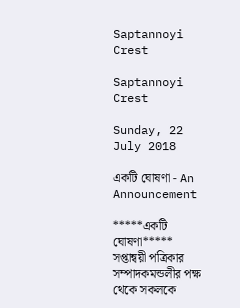Saptannoyi Crest

Saptannoyi Crest

Sunday, 22 July 2018

একটি ঘোষণা - An Announcement

*****একটি ঘোষণা*****
সপ্তান্বয়ী পত্রিকার সম্পাদকমন্ডলীর পক্ষ থেকে সকলকে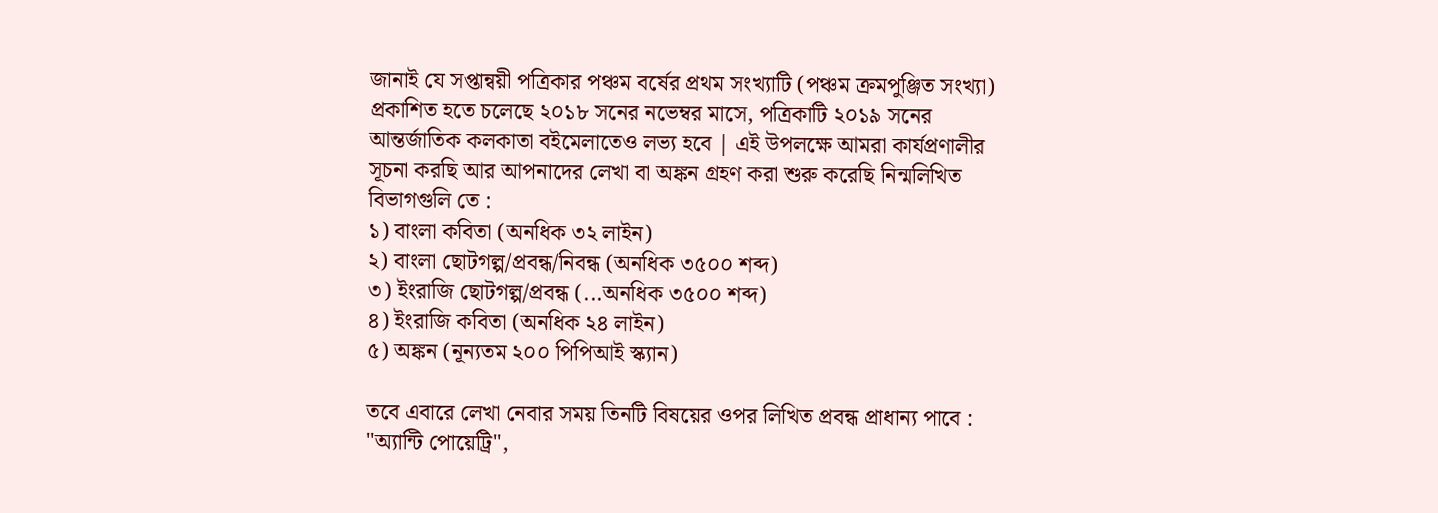জানাই যে সপ্তান্বয়ী পত্রিকার পঞ্চম বর্ষের প্রথম সংখ্যাটি (পঞ্চম ক্রমপুঞ্জিত সংখ্যা) প্রকাশিত হতে চলেছে ২০১৮ সনের নভেম্বর মাসে, পত্রিকাটি ২০১৯ সনের আন্তর্জাতিক কলকাতা বইমেলাতেও লভ্য হবে | এই উপলক্ষে আমরা কার্যপ্রণালীর সূচনা করছি আর আপনাদের লেখা বা অঙ্কন গ্রহণ করা শুরু করেছি নিন্মলিখিত বিভাগগুলি তে :
১) বাংলা কবিতা (অনধিক ৩২ লাইন)
২) বাংলা ছোটগল্প/প্রবন্ধ/নিবন্ধ (অনধিক ৩৫০০ শব্দ)
৩) ইংরাজি ছোটগল্প/প্রবন্ধ (...অনধিক ৩৫০০ শব্দ)
৪) ইংরাজি কবিতা (অনধিক ২৪ লাইন)
৫) অঙ্কন (নূন্যতম ২০০ পিপিআই স্ক্যান)

তবে এবারে লেখা নেবার সময় তিনটি বিষয়ের ওপর লিখিত প্রবন্ধ প্রাধান্য পাবে : "অ্যান্টি পোয়েট্রি",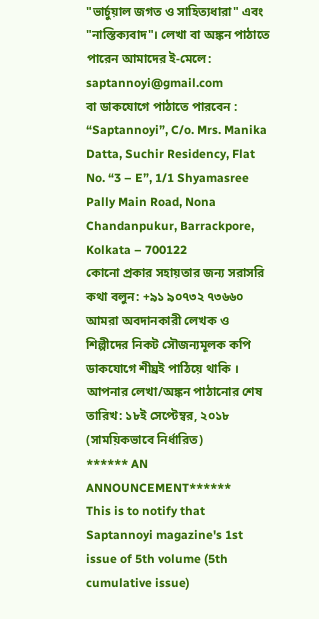"ভার্চুয়াল জগত ও সাহিত্যধারা" এবং "নাস্তিক্যবাদ"। লেখা বা অঙ্কন পাঠাতে পারেন আমাদের ই-মেলে: saptannoyi@gmail.com
বা ডাকযোগে পাঠাতে পারবেন : “Saptannoyi”, C/o. Mrs. Manika Datta, Suchir Residency, Flat No. “3 – E”, 1/1 Shyamasree Pally Main Road, Nona Chandanpukur, Barrackpore, Kolkata – 700122
কোনো প্রকার সহায়তার জন্য সরাসরি কথা বলুন: +৯১ ৯০৭৩২ ৭৩৬৬০
আমরা অবদানকারী লেখক ও শিল্পীদের নিকট সৌজন্যমূলক কপি ডাকযোগে শীঘ্রই পাঠিয়ে থাকি ।
আপনার লেখা/অঙ্কন পাঠানোর শেষ তারিখ: ১৮ই সেপ্টেম্বর, ২০১৮ (সাময়িকভাবে নির্ধারিত)
****** AN ANNOUNCEMENT******
This is to notify that Saptannoyi magazine's 1st issue of 5th volume (5th cumulative issue)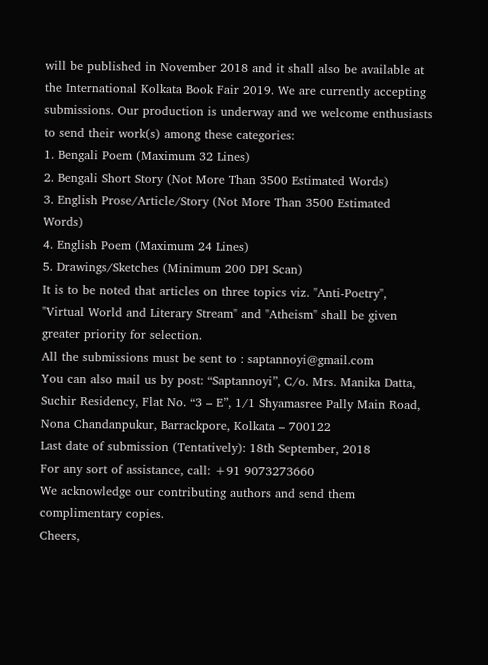will be published in November 2018 and it shall also be available at the International Kolkata Book Fair 2019. We are currently accepting submissions. Our production is underway and we welcome enthusiasts to send their work(s) among these categories:
1. Bengali Poem (Maximum 32 Lines)
2. Bengali Short Story (Not More Than 3500 Estimated Words)
3. English Prose/Article/Story (Not More Than 3500 Estimated Words)
4. English Poem (Maximum 24 Lines)
5. Drawings/Sketches (Minimum 200 DPI Scan)
It is to be noted that articles on three topics viz. "Anti-Poetry", "Virtual World and Literary Stream" and "Atheism" shall be given greater priority for selection.
All the submissions must be sent to : saptannoyi@gmail.com
You can also mail us by post: “Saptannoyi”, C/o. Mrs. Manika Datta, Suchir Residency, Flat No. “3 – E”, 1/1 Shyamasree Pally Main Road, Nona Chandanpukur, Barrackpore, Kolkata – 700122
Last date of submission (Tentatively): 18th September, 2018
For any sort of assistance, call: +91 9073273660
We acknowledge our contributing authors and send them complimentary copies.
Cheers,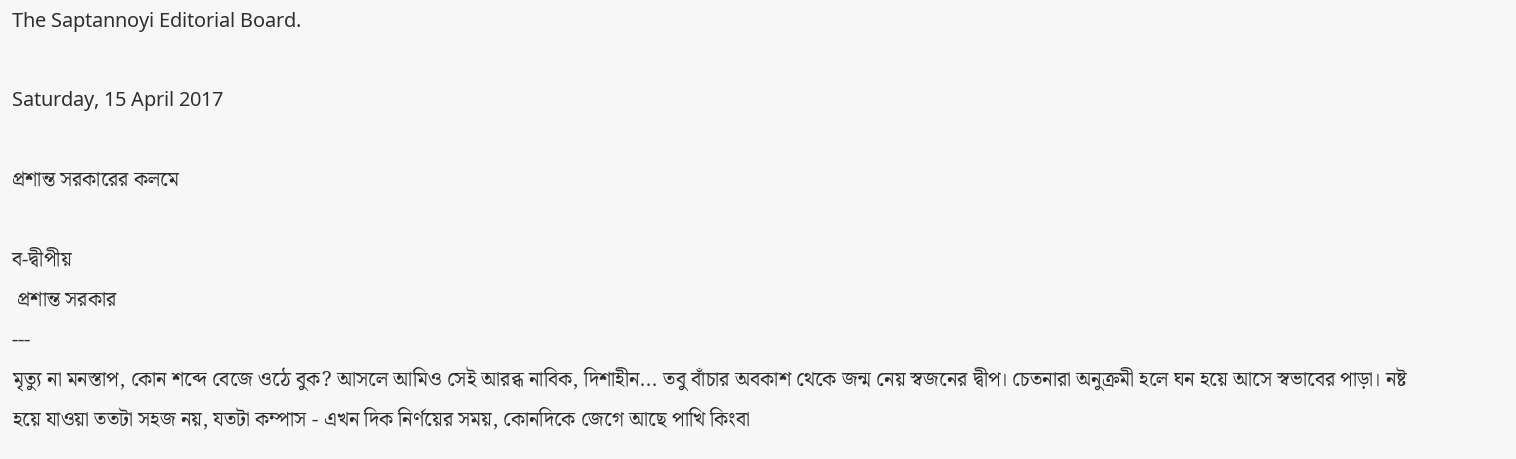The Saptannoyi Editorial Board.

Saturday, 15 April 2017

প্রশান্ত সরকারের কলমে

ব-দ্বীপীয়
 প্রশান্ত সরকার
---
মৃত্যু না মনস্তাপ, কোন শব্দে বেজে ওঠে বুক? আসলে আমিও সেই আরব্ধ নাবিক, দিশাহীন... তবু বাঁচার অবকাশ থেকে জন্ম নেয় স্বজনের দ্বীপ। চেতনারা অনুক্রমী হলে ঘন হয়ে আসে স্বভাবের পাড়া। নষ্ট হয়ে যাওয়া ততটা সহজ নয়, যতটা কম্পাস - এখন দিক নির্ণয়ের সময়, কোনদিকে জেগে আছে পাখি কিংবা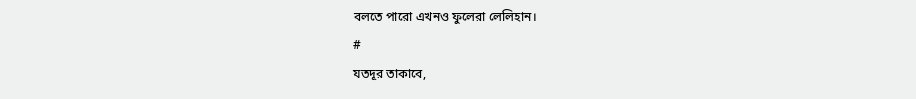বলতে পারো এখনও ফুলেরা লেলিহান।
#
যতদূর তাকাবে,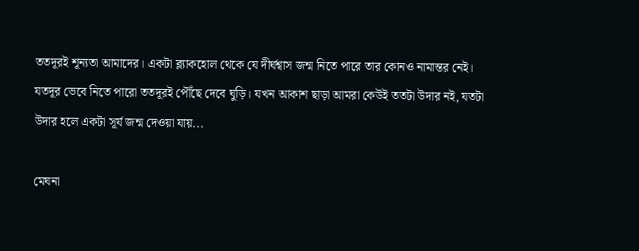ততদূরই শূন্যতা আমাদের। একটা ব্ল্যাকহোল থেকে যে দীর্ঘশ্বাস জন্ম নিতে পারে তার কোনও নামান্তর নেই। যতদূর ভেবে নিতে পারো ততদূরই পৌঁছে দেবে ঘুড়ি। যখন আকাশ ছাড়া আমরা কেউই ততটা উদার নই, যতটা উদার হলে একটা সূর্য জন্ম দেওয়া যায়...

মেঘনা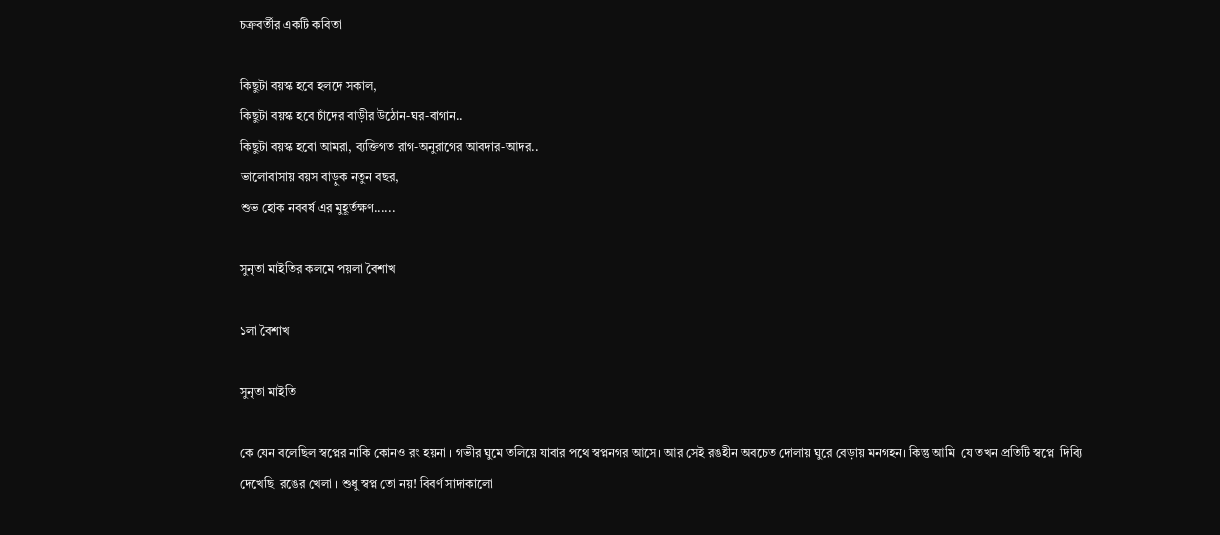চক্রবর্তীর একটি কবিতা

কিছুটা বয়স্ক হবে হলদে সকাল,
কিছুটা বয়স্ক হবে চাঁদের বাড়ীর উঠোন-ঘর-বাগান..
কিছুটা বয়স্ক হবো আমরা, ব্যক্তিগত রাগ-অনুরাগের আবদার-আদর..
ভালোবাসায় বয়স বাড়ুক নতুন বছর,
শুভ হোক নববর্ষ এর মুহূর্তক্ষণ......

সুনৃতা মাইতির কলমে পয়লা বৈশাখ

১লা বৈশাখ

সুনৃতা মাইতি

কে যেন বলেছিল স্বপ্নের নাকি কোনও রং হয়না । গভীর ঘুমে তলিয়ে যাবার পথে স্বপ্ননগর আসে। আর সেই রঙহীন অবচেত দোলায় ঘুরে বেড়ায় মনগহন। কিন্তু আমি  যে তখন প্রতিটি স্বপ্নে  দিব্যি দেখেছি  রঙের খেলা । শুধু স্বপ্ন তো নয়! বিবর্ণ সাদাকালো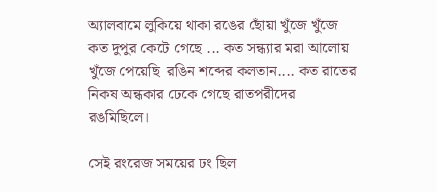অ্যালবামে লুকিয়ে থাকা রঙের ছোঁয়া খুঁজে খুঁজে কত দুপুর কেটে গেছে ... কত সন্ধ্যার মরা আলোয় খুঁজে পেয়েছি  রঙিন শব্দের কলতান.... কত রাতের নিকষ অন্ধকার ঢেকে গেছে রাতপরীদের রঙমিছিলে।

সেই রংরেজ সময়ের ঢং ছিল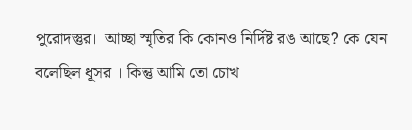পুরোদস্তুর।  আচ্ছা স্মৃতির কি কোনও নির্দিষ্ট রঙ আছে? কে যেন বলেছিল ধূসর । কিন্তু আমি তো চোখ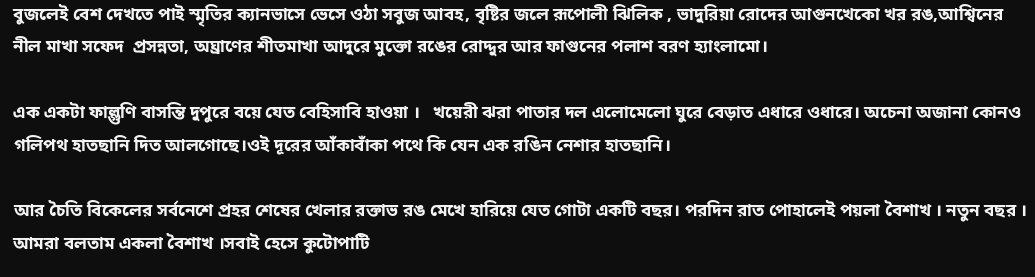বুজলেই বেশ দেখতে পাই স্মৃতির ক্যানভাসে ভেসে ওঠা সবুজ আবহ, বৃষ্টির জলে রূপোলী ঝিলিক , ভাদুরিয়া রোদের আগুনখেকো খর রঙ,আশ্বিনের নীল মাখা সফেদ  প্রসন্নতা, অঘ্রাণের শীতমাখা আদুরে মুক্তো রঙের রোদ্দুর আর ফাগুনের পলাশ বরণ হ্যাংলামো।

এক একটা ফাল্গুণি বাসন্তি দুপুরে বয়ে যেত বেহিসাবি হাওয়া ।   খয়েরী ঝরা পাতার দল এলোমেলো ঘুরে বেড়াত এধারে ওধারে। অচেনা অজানা কোনও গলিপথ হাতছানি দিত আলগোছে।ওই দূরের আঁকাবাঁকা পথে কি যেন এক রঙিন নেশার হাতছানি।

আর চৈতি বিকেলের সর্বনেশে প্রহর শেষের খেলার রক্তাভ রঙ মেখে হারিয়ে যেত গোটা একটি বছর। পরদিন রাত পোহালেই পয়লা বৈশাখ । নতুন বছর । আমরা বলতাম একলা বৈশাখ ।সবাই হেসে কুটোপাটি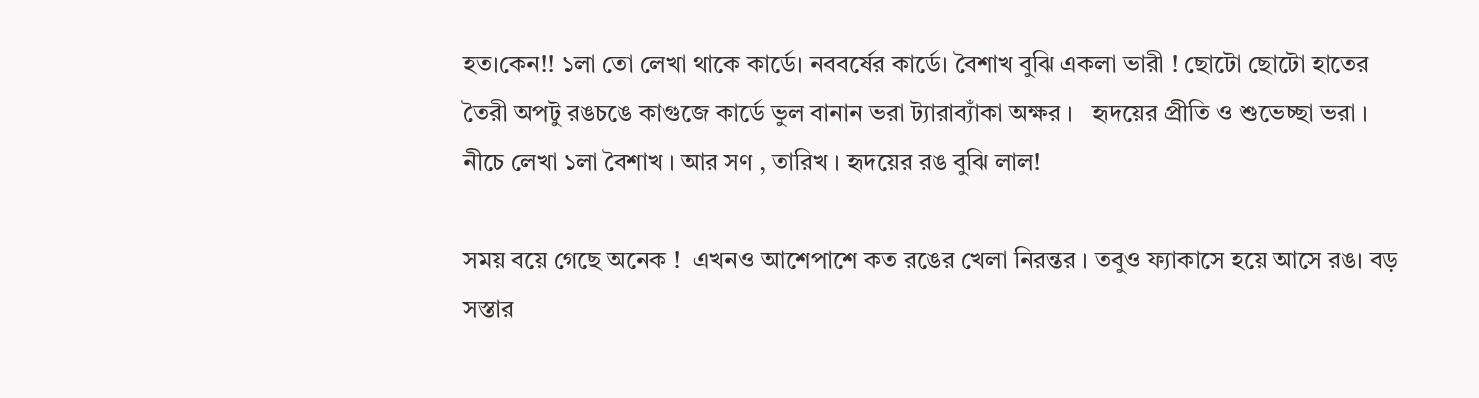হত।কেন!! ১লা তো লেখা থাকে কার্ডে। নববর্ষের কার্ডে। বৈশাখ বুঝি একলা ভারী ! ছোটো ছোটো হাতের তৈরী অপটু রঙচঙে কাগুজে কার্ডে ভুল বানান ভরা ট্যারাব্যাঁকা অক্ষর ।   হৃদয়ের প্রীতি ও শুভেচ্ছা ভরা । নীচে লেখা ১লা বৈশাখ । আর সণ , তারিখ । হৃদয়ের রঙ বুঝি লাল!

সময় বয়ে গেছে অনেক !  এখনও আশেপাশে কত রঙের খেলা নিরন্তর । তবুও ফ্যাকাসে হয়ে আসে রঙ। বড় সস্তার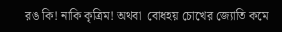রঙ কি! নাকি কৃত্রিম! অথবা  বোধহয় চোখের জ্যোতি কমে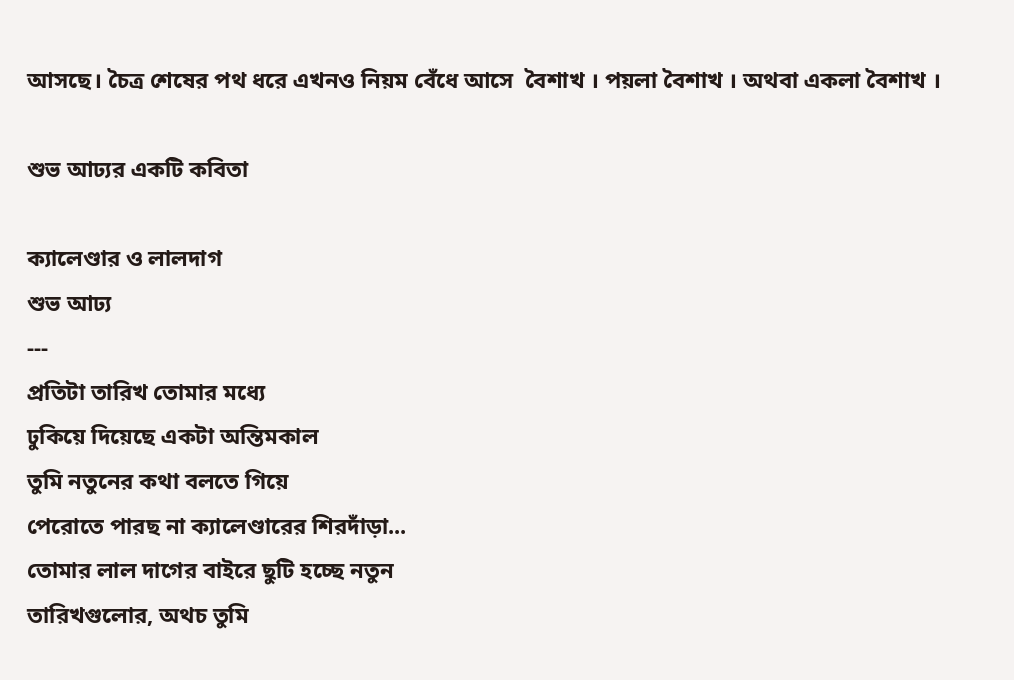আসছে। চৈত্র শেষের পথ ধরে এখনও নিয়ম বেঁধে আসে  বৈশাখ । পয়লা বৈশাখ । অথবা একলা বৈশাখ ।

শুভ আঢ্যর একটি কবিতা

ক্যালেণ্ডার ও লালদাগ
শুভ আঢ্য
---
প্রতিটা তারিখ তোমার মধ্যে
ঢুকিয়ে দিয়েছে একটা অন্তিমকাল
তুমি নতুনের কথা বলতে গিয়ে
পেরোতে পারছ না ক্যালেণ্ডারের শিরদাঁড়া...
তোমার লাল দাগের বাইরে ছুটি হচ্ছে নতুন
তারিখগুলোর, অথচ তুমি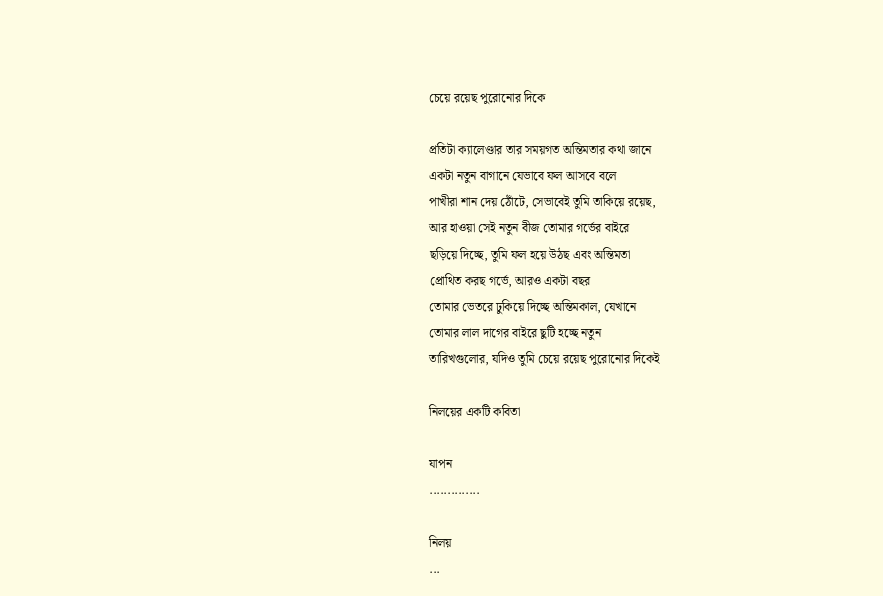চেয়ে রয়েছ পুরোনোর দিকে

প্রতিটা ক্যালেণ্ডার তার সময়গত অন্তিমতার কথা জানে
একটা নতুন বাগানে যেভাবে ফল আসবে বলে
পাখীরা শান দেয় ঠোঁটে, সেভাবেই তুমি তাকিয়ে রয়েছ,
আর হাওয়া সেই নতুন বীজ তোমার গর্ভের বাইরে
ছড়িয়ে দিচ্ছে, তুমি ফল হয়ে উঠছ এবং অন্তিমতা
প্রোথিত করছ গর্ভে, আরও একটা বছর
তোমার ভেতরে ঢুকিয়ে দিচ্ছে অন্তিমকাল, যেখানে
তোমার লাল দাগের বাইরে ছুটি হচ্ছে নতুন
তারিখগুলোর, যদিও তুমি চেয়ে রয়েছ পুরোনোর দিকেই

নিলয়ের একটি কবিতা

যাপন
..............

নিলয়
...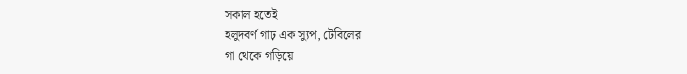সকাল হতেই
হলুদবর্ণ গাঢ় এক স্যুপ, টেবিলের
গা থেকে গড়িয়ে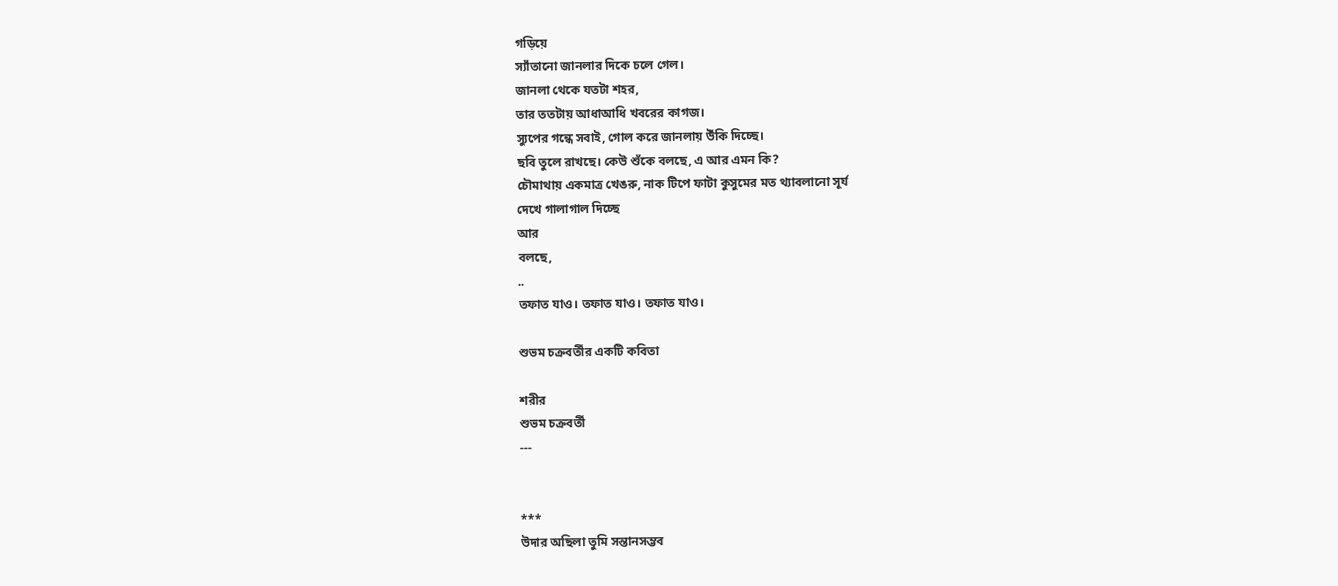গড়িয়ে
স্যাঁতানো জানলার দিকে চলে গেল।
জানলা থেকে যতটা শহর,
তার ততটায় আধাআধি খবরের কাগজ।
স্যুপের গন্ধে সবাই, গোল করে জানলায় উঁকি দিচ্ছে।
ছবি তুলে রাখছে। কেউ শুঁকে বলছে, এ আর এমন কি?
চৌমাথায় একমাত্র খেঙরু, নাক টিপে ফাটা কুসুমের মত থ্যাবলানো সূর্য
দেখে গালাগাল দিচ্ছে
আর
বলছে,
..
তফাত যাও। তফাত যাও। তফাত যাও।

শুভম চক্রবর্তীর একটি কবিতা

শরীর
শুভম চক্রবর্তী
---


***
উদার অছিলা তুমি সন্তানসম্ভব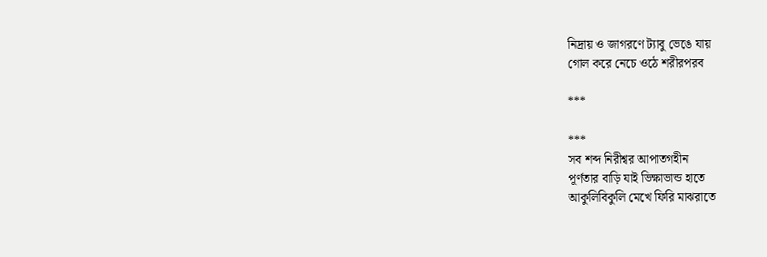নিদ্রায় ও জাগরণে ট্যাবু ভেঙে যায়
গোল করে নেচে ওঠে শরীরপরব

***

***
সব শব্দ নিরীশ্বর আপাতগহীন
পূর্ণতার বাড়ি যাই ভিক্ষাভান্ড হাতে
আকুলিবিকুলি মেখে ফিরি মাঝরাতে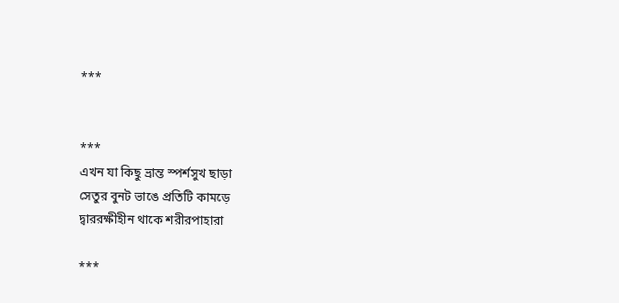***


***
এখন যা কিছু ভ্রান্ত স্পর্শসুখ ছাড়া
সেতুর বুনট ভাঙে প্রতিটি কামড়ে
দ্বাররক্ষীহীন থাকে শরীরপাহারা

***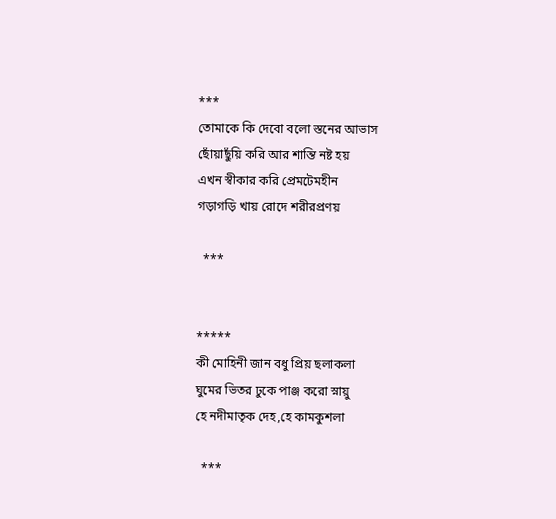***
তোমাকে কি দেবো বলো স্তনের আভাস
ছোঁয়াছুঁয়ি করি আর শান্তি নষ্ট হয়
এখন স্বীকার করি প্রেমটেমহীন
গড়াগড়ি খায় রোদে শরীরপ্রণয়

  ***


*****
কী মোহিনী জান বধু প্রিয় ছলাকলা
ঘুমের ভিতর ঢুকে পাঞ্জ করো স্নায়ু
হে নদীমাতৃক দেহ,হে কামকুশলা

  ***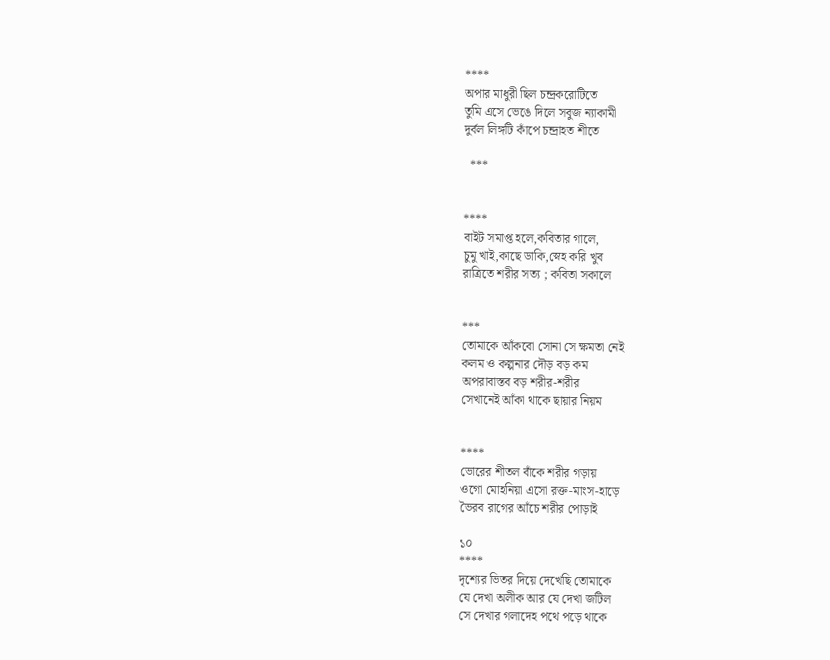****
অপার মাধুরী ছিল চন্দ্রকরোটিতে
তুমি এসে ভেঙে দিলে সবুজ ন্যাকামী
দুর্বল লিঙ্গটি কাঁপে চন্দ্রাহত শীতে

  ***


****
বাইট সমাপ্ত হলে,কবিতার গালে,
চুমু খাই,কাছে ডাকি,স্নেহ করি খুব
রাত্রিতে শরীর সত্য ; কবিতা সকালে


***
তোমাকে আঁকবো সোনা সে ক্ষমতা নেই
কলম ও কল্পনার দৌড় বড় কম
অপরাবাস্তব বড় শরীর-শরীর
সেখানেই আঁকা থাকে ছায়ার নিয়ম


****
ভোরের শীতল বাঁকে শরীর গড়ায়
ওগো মোহনিয়া এসো রক্ত-মাংস-হাড়ে
ভৈরব রাগের আঁচে শরীর পোড়াই

১০
****
দৃশ্যের ভিতর দিয়ে দেখেছি তোমাকে
যে দেখা অলীক আর যে দেখা জটিল
সে দেখার গলাদেহ পথে পড়ে থাকে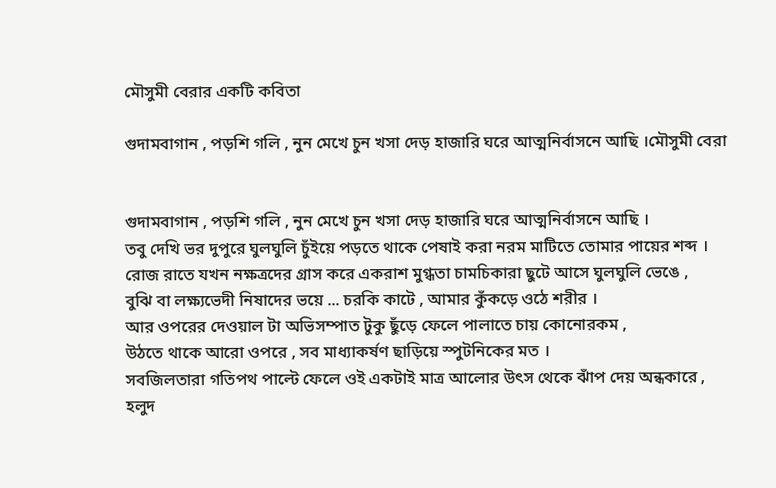মৌসুমী বেরার একটি কবিতা

গুদামবাগান , পড়শি গলি , নুন মেখে চুন খসা দেড় হাজারি ঘরে আত্মনির্বাসনে আছি ।মৌসুমী বেরা


গুদামবাগান , পড়শি গলি , নুন মেখে চুন খসা দেড় হাজারি ঘরে আত্মনির্বাসনে আছি ।
তবু দেখি ভর দুপুরে ঘুলঘুলি চুঁইয়ে পড়তে থাকে পেষাই করা নরম মাটিতে তোমার পায়ের শব্দ ।
রোজ রাতে যখন নক্ষত্রদের গ্রাস করে একরাশ মুগ্ধতা চামচিকারা ছুটে আসে ঘুলঘুলি ভেঙে ,
বুঝি বা লক্ষ্যভেদী নিষাদের ভয়ে ... চরকি কাটে , আমার কুঁকড়ে ওঠে শরীর ।
আর ওপরের দেওয়াল টা অভিসম্পাত টুকু ছুঁড়ে ফেলে পালাতে চায় কোনোরকম ,
উঠতে থাকে আরো ওপরে , সব মাধ্যাকর্ষণ ছাড়িয়ে স্পুটনিকের মত ।
সবজিলতারা গতিপথ পাল্টে ফেলে ওই একটাই মাত্র আলোর উৎস থেকে ঝাঁপ দেয় অন্ধকারে , হলুদ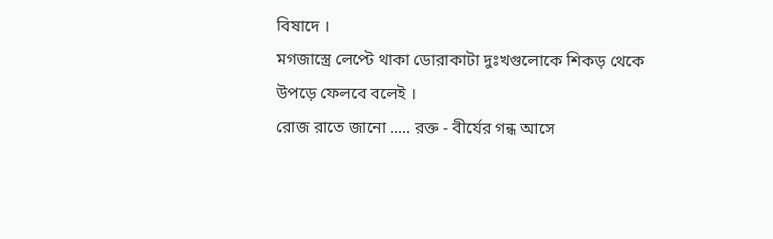বিষাদে ।
মগজাস্ত্রে লেপ্টে থাকা ডোরাকাটা দুঃখগুলোকে শিকড় থেকে উপড়ে ফেলবে বলেই ।
রোজ রাতে জানো ..... রক্ত - বীর্যের গন্ধ আসে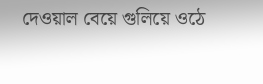দেওয়াল বেয়ে গুলিয়ে ওঠে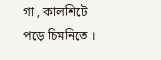গা , কালশিটে পড়ে চিমনিতে ।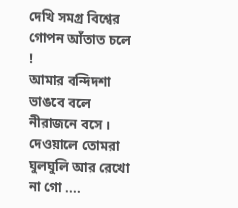দেখি সমগ্র বিশ্বের গোপন আঁতাত চলে !
আমার বন্দিদশা ভাঙবে বলে নীরাজনে বসে ।
দেওয়ালে তোমরা ঘুলঘুলি আর রেখো না গো ....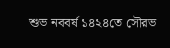শুভ নববর্ষ ১৪২৪তে সৌরভ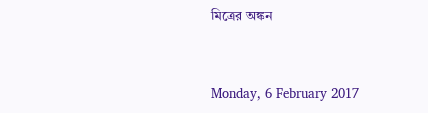মিত্রের অঙ্কন


Monday, 6 February 2017